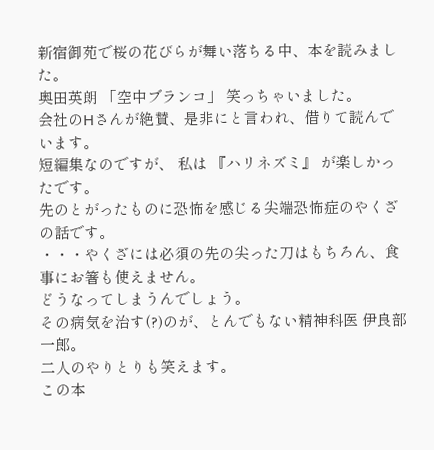新宿御苑で桜の花びらが舞い落ちる中、本を読みました。
奥田英朗 「空中ブランコ」 笑っちゃいました。
会社のHさんが絶賛、是非にと言われ、借りて読んでいます。
短編集なのですが、 私は 『ハリネズミ』 が楽しかったです。
先のとがったものに恐怖を感じる尖端恐怖症のやくざの話です。
・・・やくざには必須の先の尖った刀はもちろん、食事にお箸も使えません。
どうなってしまうんでしょう。
その病気を治す(?)のが、とんでもない精神科医 伊良部一郎。
二人のやりとりも笑えます。
この本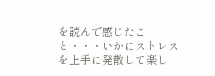を読んで感じたこと・・・いかにストレスを上手に発散して楽し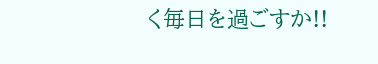く毎日を過ごすか!!